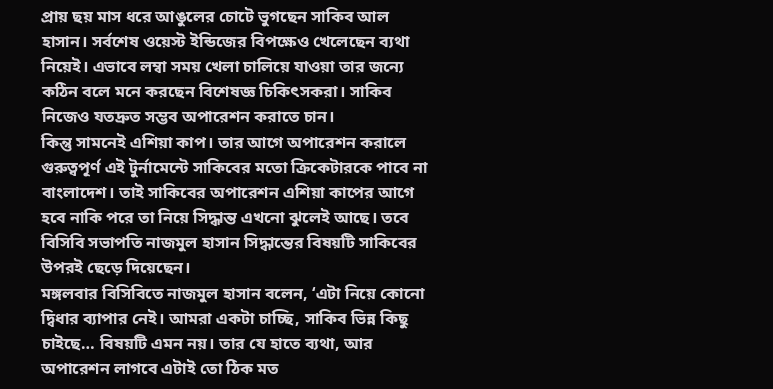প্রায় ছয় মাস ধরে আঙুলের চোটে ভুগছেন সাকিব আল হাসান। সর্বশেষ ওয়েস্ট ইন্ডিজের বিপক্ষেও খেলেছেন ব্যথা নিয়েই। এভাবে লম্বা সময় খেলা চালিয়ে যাওয়া তার জন্যে কঠিন বলে মনে করছেন বিশেষজ্ঞ চিকিৎসকরা। সাকিব নিজেও যতদ্রুত সম্ভব অপারেশন করাতে চান।
কিন্তু সামনেই এশিয়া কাপ। তার আগে অপারেশন করালে গুরুত্বপূর্ণ এই টুর্নামেন্টে সাকিবের মতো ক্রিকেটারকে পাবে না বাংলাদেশ। তাই সাকিবের অপারেশন এশিয়া কাপের আগে হবে নাকি পরে তা নিয়ে সিদ্ধান্ত এখনো ঝুলেই আছে। তবে বিসিবি সভাপতি নাজমুল হাসান সিদ্ধান্তের বিষয়টি সাকিবের উপরই ছেড়ে দিয়েছেন।
মঙ্গলবার বিসিবিতে নাজমুল হাসান বলেন, ‘এটা নিয়ে কোনো দ্বিধার ব্যাপার নেই। আমরা একটা চাচ্ছি, সাকিব ভিন্ন কিছু চাইছে… বিষয়টি এমন নয়। তার যে হাতে ব্যথা, আর অপারেশন লাগবে এটাই তো ঠিক মত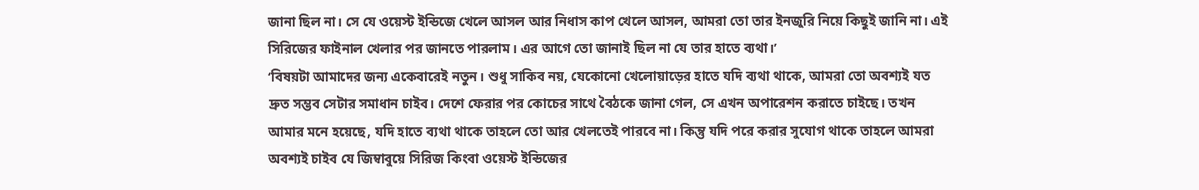জানা ছিল না। সে যে ওয়েস্ট ইন্ডিজে খেলে আসল আর নিধাস কাপ খেলে আসল, আমরা তো তার ইনজুরি নিয়ে কিছুই জানি না। এই সিরিজের ফাইনাল খেলার পর জানতে পারলাম। এর আগে তো জানাই ছিল না যে তার হাতে ব্যথা।’
‘বিষয়টা আমাদের জন্য একেবারেই নতুন। শুধু সাকিব নয়, যেকোনো খেলোয়াড়ের হাতে যদি ব্যথা থাকে, আমরা তো অবশ্যই যত দ্রুত সম্ভব সেটার সমাধান চাইব। দেশে ফেরার পর কোচের সাথে বৈঠকে জানা গেল, সে এখন অপারেশন করাতে চাইছে। তখন আমার মনে হয়েছে, যদি হাতে ব্যথা থাকে তাহলে তো আর খেলতেই পারবে না। কিন্তু যদি পরে করার সুযোগ থাকে তাহলে আমরা অবশ্যই চাইব যে জিম্বাবুয়ে সিরিজ কিংবা ওয়েস্ট ইন্ডিজের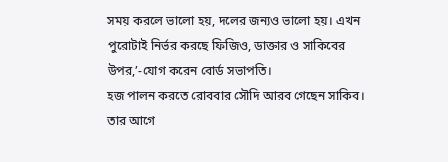সময় করলে ভালো হয়, দলের জন্যও ভালো হয়। এখন পুরোটাই নির্ভর করছে ফিজিও, ডাক্তার ও সাকিবের উপর,’-যোগ করেন বোর্ড সভাপতি।
হজ পালন করতে রোববার সৌদি আরব গেছেন সাকিব। তার আগে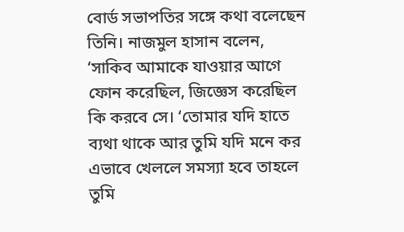বোর্ড সভাপতির সঙ্গে কথা বলেছেন তিনি। নাজমুল হাসান বলেন, ‘সাকিব আমাকে যাওয়ার আগে ফোন করেছিল, জিজ্ঞেস করেছিল কি করবে সে। ‘তোমার যদি হাতে ব্যথা থাকে আর তুমি যদি মনে কর এভাবে খেললে সমস্যা হবে তাহলে তুমি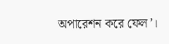অপারেশন করে ফেল’।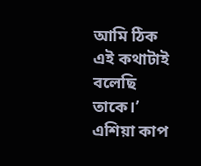আমি ঠিক এই কথাটাই বলেছি তাকে।’
এশিয়া কাপ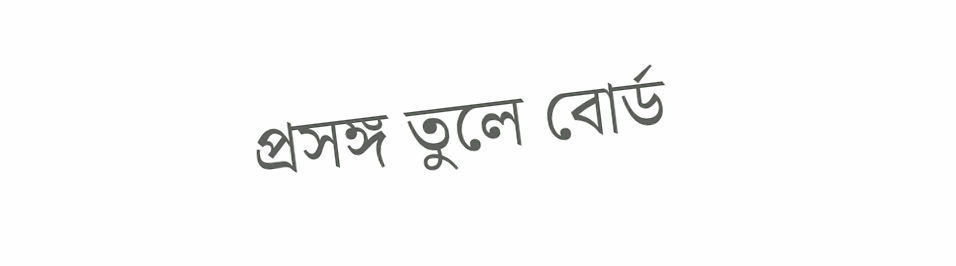প্রসঙ্গ তুলে বোর্ড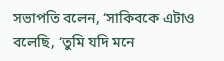সভাপতি বলেন, ‘সাকিবকে এটাও বলেছি, ‘তুমি যদি মনে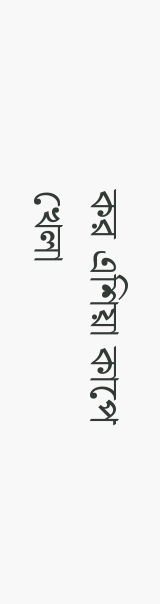কর এশিয়া কাপে খেলা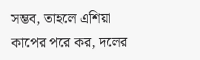সম্ভব, তাহলে এশিয়া কাপের পরে কর, দলের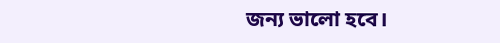জন্য ভালো হবে।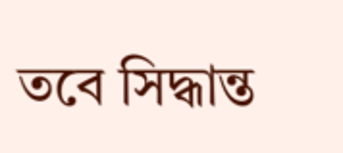তবে সিদ্ধান্ত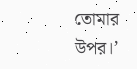তোমার উপর।’